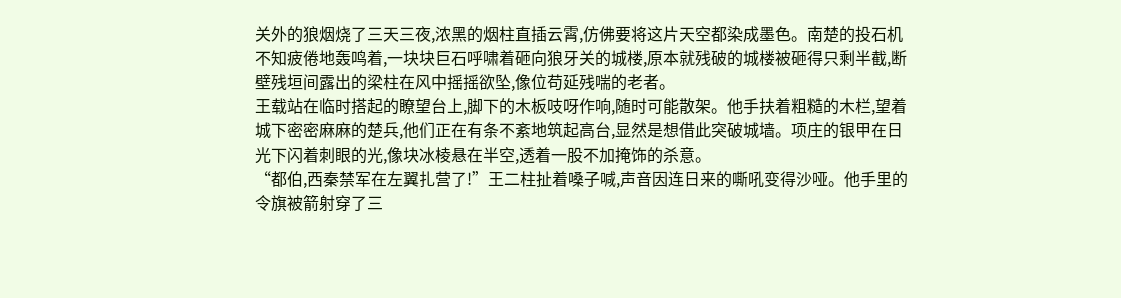关外的狼烟烧了三天三夜,浓黑的烟柱直插云霄,仿佛要将这片天空都染成墨色。南楚的投石机不知疲倦地轰鸣着,一块块巨石呼啸着砸向狼牙关的城楼,原本就残破的城楼被砸得只剩半截,断壁残垣间露出的梁柱在风中摇摇欲坠,像位苟延残喘的老者。
王载站在临时搭起的瞭望台上,脚下的木板吱呀作响,随时可能散架。他手扶着粗糙的木栏,望着城下密密麻麻的楚兵,他们正在有条不紊地筑起高台,显然是想借此突破城墙。项庄的银甲在日光下闪着刺眼的光,像块冰棱悬在半空,透着一股不加掩饰的杀意。
“都伯,西秦禁军在左翼扎营了!”王二柱扯着嗓子喊,声音因连日来的嘶吼变得沙哑。他手里的令旗被箭射穿了三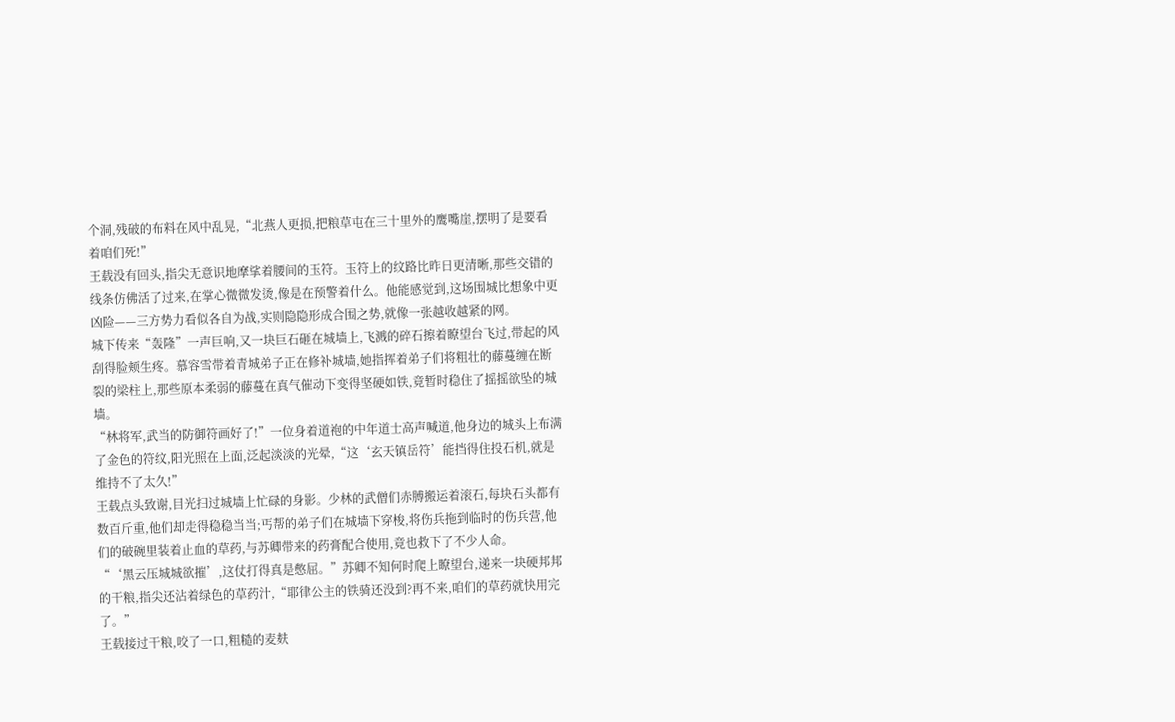个洞,残破的布料在风中乱晃,“北燕人更损,把粮草屯在三十里外的鹰嘴崖,摆明了是要看着咱们死!”
王载没有回头,指尖无意识地摩挲着腰间的玉符。玉符上的纹路比昨日更清晰,那些交错的线条仿佛活了过来,在掌心微微发烫,像是在预警着什么。他能感觉到,这场围城比想象中更凶险——三方势力看似各自为战,实则隐隐形成合围之势,就像一张越收越紧的网。
城下传来“轰隆”一声巨响,又一块巨石砸在城墙上,飞溅的碎石擦着瞭望台飞过,带起的风刮得脸颊生疼。慕容雪带着青城弟子正在修补城墙,她指挥着弟子们将粗壮的藤蔓缠在断裂的梁柱上,那些原本柔弱的藤蔓在真气催动下变得坚硬如铁,竟暂时稳住了摇摇欲坠的城墙。
“林将军,武当的防御符画好了!”一位身着道袍的中年道士高声喊道,他身边的城头上布满了金色的符纹,阳光照在上面,泛起淡淡的光晕,“这‘玄天镇岳符’能挡得住投石机,就是维持不了太久!”
王载点头致谢,目光扫过城墙上忙碌的身影。少林的武僧们赤膊搬运着滚石,每块石头都有数百斤重,他们却走得稳稳当当;丐帮的弟子们在城墙下穿梭,将伤兵拖到临时的伤兵营,他们的破碗里装着止血的草药,与苏卿带来的药膏配合使用,竟也救下了不少人命。
“‘黑云压城城欲摧’,这仗打得真是憋屈。”苏卿不知何时爬上瞭望台,递来一块硬邦邦的干粮,指尖还沾着绿色的草药汁,“耶律公主的铁骑还没到?再不来,咱们的草药就快用完了。”
王载接过干粮,咬了一口,粗糙的麦麸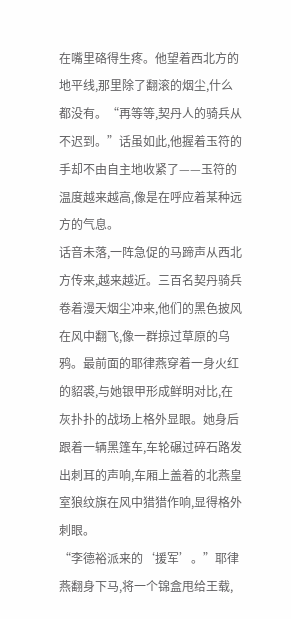在嘴里硌得生疼。他望着西北方的地平线,那里除了翻滚的烟尘,什么都没有。“再等等,契丹人的骑兵从不迟到。”话虽如此,他握着玉符的手却不由自主地收紧了——玉符的温度越来越高,像是在呼应着某种远方的气息。
话音未落,一阵急促的马蹄声从西北方传来,越来越近。三百名契丹骑兵卷着漫天烟尘冲来,他们的黑色披风在风中翻飞,像一群掠过草原的乌鸦。最前面的耶律燕穿着一身火红的貂裘,与她银甲形成鲜明对比,在灰扑扑的战场上格外显眼。她身后跟着一辆黑篷车,车轮碾过碎石路发出刺耳的声响,车厢上盖着的北燕皇室狼纹旗在风中猎猎作响,显得格外刺眼。
“李德裕派来的‘援军’。”耶律燕翻身下马,将一个锦盒甩给王载,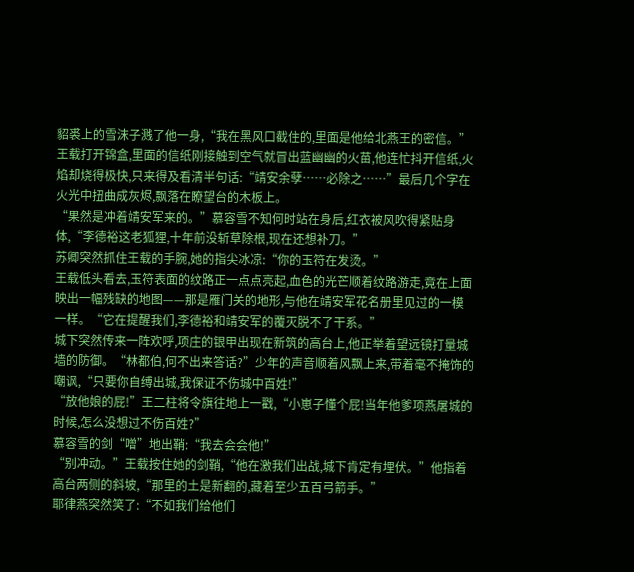貂裘上的雪沫子溅了他一身,“我在黑风口截住的,里面是他给北燕王的密信。”
王载打开锦盒,里面的信纸刚接触到空气就冒出蓝幽幽的火苗,他连忙抖开信纸,火焰却烧得极快,只来得及看清半句话:“靖安余孽……必除之……”最后几个字在火光中扭曲成灰烬,飘落在瞭望台的木板上。
“果然是冲着靖安军来的。”慕容雪不知何时站在身后,红衣被风吹得紧贴身体,“李德裕这老狐狸,十年前没斩草除根,现在还想补刀。”
苏卿突然抓住王载的手腕,她的指尖冰凉:“你的玉符在发烫。”
王载低头看去,玉符表面的纹路正一点点亮起,血色的光芒顺着纹路游走,竟在上面映出一幅残缺的地图——那是雁门关的地形,与他在靖安军花名册里见过的一模一样。“它在提醒我们,李德裕和靖安军的覆灭脱不了干系。”
城下突然传来一阵欢呼,项庄的银甲出现在新筑的高台上,他正举着望远镜打量城墙的防御。“林都伯,何不出来答话?”少年的声音顺着风飘上来,带着毫不掩饰的嘲讽,“只要你自缚出城,我保证不伤城中百姓!”
“放他娘的屁!”王二柱将令旗往地上一戳,“小崽子懂个屁!当年他爹项燕屠城的时候,怎么没想过不伤百姓?”
慕容雪的剑“噌”地出鞘:“我去会会他!”
“别冲动。”王载按住她的剑鞘,“他在激我们出战,城下肯定有埋伏。”他指着高台两侧的斜坡,“那里的土是新翻的,藏着至少五百弓箭手。”
耶律燕突然笑了:“不如我们给他们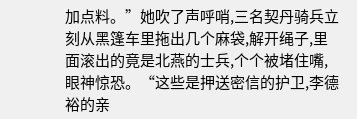加点料。”她吹了声呼哨,三名契丹骑兵立刻从黑篷车里拖出几个麻袋,解开绳子,里面滚出的竟是北燕的士兵,个个被堵住嘴,眼神惊恐。“这些是押送密信的护卫,李德裕的亲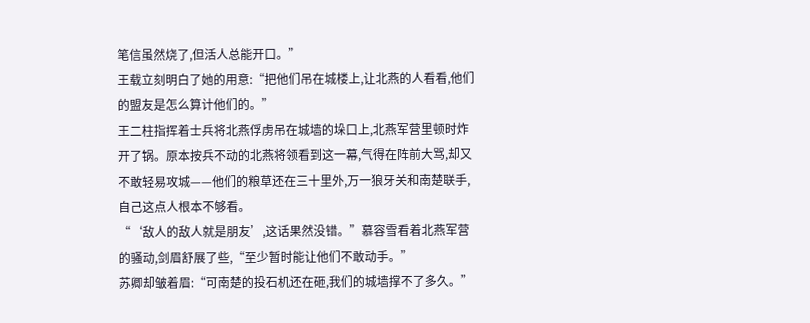笔信虽然烧了,但活人总能开口。”
王载立刻明白了她的用意:“把他们吊在城楼上,让北燕的人看看,他们的盟友是怎么算计他们的。”
王二柱指挥着士兵将北燕俘虏吊在城墙的垛口上,北燕军营里顿时炸开了锅。原本按兵不动的北燕将领看到这一幕,气得在阵前大骂,却又不敢轻易攻城——他们的粮草还在三十里外,万一狼牙关和南楚联手,自己这点人根本不够看。
“‘敌人的敌人就是朋友’,这话果然没错。”慕容雪看着北燕军营的骚动,剑眉舒展了些,“至少暂时能让他们不敢动手。”
苏卿却皱着眉:“可南楚的投石机还在砸,我们的城墙撑不了多久。”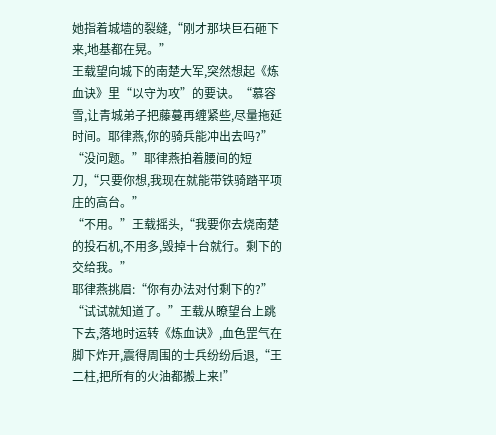她指着城墙的裂缝,“刚才那块巨石砸下来,地基都在晃。”
王载望向城下的南楚大军,突然想起《炼血诀》里“以守为攻”的要诀。“慕容雪,让青城弟子把藤蔓再缠紧些,尽量拖延时间。耶律燕,你的骑兵能冲出去吗?”
“没问题。”耶律燕拍着腰间的短刀,“只要你想,我现在就能带铁骑踏平项庄的高台。”
“不用。”王载摇头,“我要你去烧南楚的投石机,不用多,毁掉十台就行。剩下的交给我。”
耶律燕挑眉:“你有办法对付剩下的?”
“试试就知道了。”王载从瞭望台上跳下去,落地时运转《炼血诀》,血色罡气在脚下炸开,震得周围的士兵纷纷后退,“王二柱,把所有的火油都搬上来!”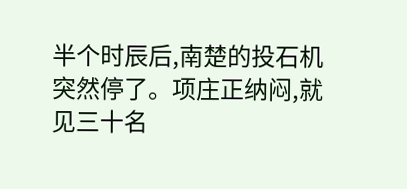半个时辰后,南楚的投石机突然停了。项庄正纳闷,就见三十名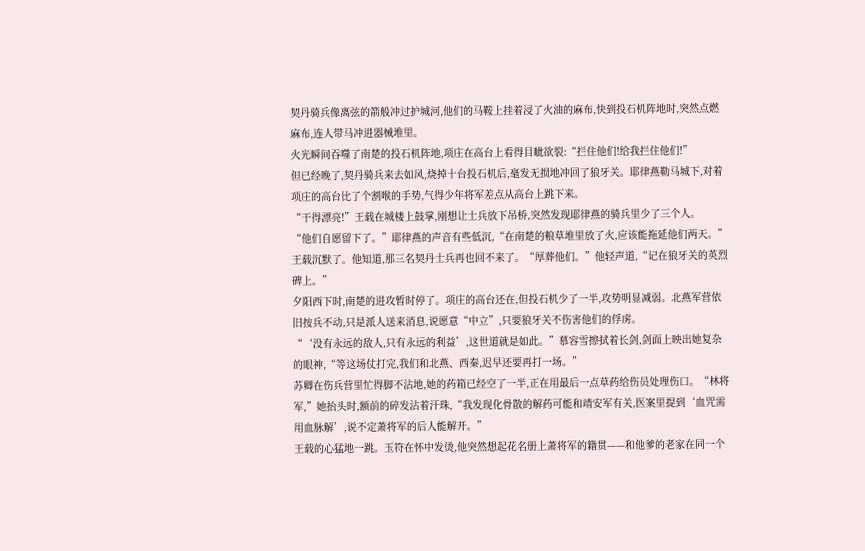契丹骑兵像离弦的箭般冲过护城河,他们的马鞍上挂着浸了火油的麻布,快到投石机阵地时,突然点燃麻布,连人带马冲进器械堆里。
火光瞬间吞噬了南楚的投石机阵地,项庄在高台上看得目眦欲裂:“拦住他们!给我拦住他们!”
但已经晚了,契丹骑兵来去如风,烧掉十台投石机后,毫发无损地冲回了狼牙关。耶律燕勒马城下,对着项庄的高台比了个割喉的手势,气得少年将军差点从高台上跳下来。
“干得漂亮!”王载在城楼上鼓掌,刚想让士兵放下吊桥,突然发现耶律燕的骑兵里少了三个人。
“他们自愿留下了。”耶律燕的声音有些低沉,“在南楚的粮草堆里放了火,应该能拖延他们两天。”
王载沉默了。他知道,那三名契丹士兵再也回不来了。“厚葬他们。”他轻声道,“记在狼牙关的英烈碑上。”
夕阳西下时,南楚的进攻暂时停了。项庄的高台还在,但投石机少了一半,攻势明显减弱。北燕军营依旧按兵不动,只是派人送来消息,说愿意“中立”,只要狼牙关不伤害他们的俘虏。
“‘没有永远的敌人,只有永远的利益’,这世道就是如此。”慕容雪擦拭着长剑,剑面上映出她复杂的眼神,“等这场仗打完,我们和北燕、西秦,迟早还要再打一场。”
苏卿在伤兵营里忙得脚不沾地,她的药箱已经空了一半,正在用最后一点草药给伤员处理伤口。“林将军,”她抬头时,额前的碎发沾着汗珠,“我发现化骨散的解药可能和靖安军有关,医案里提到‘血咒需用血脉解’,说不定萧将军的后人能解开。”
王载的心猛地一跳。玉符在怀中发烫,他突然想起花名册上萧将军的籍贯——和他爹的老家在同一个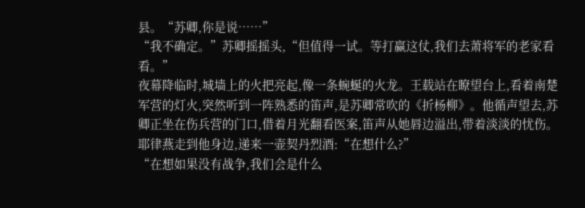县。“苏卿,你是说……”
“我不确定。”苏卿摇摇头,“但值得一试。等打赢这仗,我们去萧将军的老家看看。”
夜幕降临时,城墙上的火把亮起,像一条蜿蜒的火龙。王载站在瞭望台上,看着南楚军营的灯火,突然听到一阵熟悉的笛声,是苏卿常吹的《折杨柳》。他循声望去,苏卿正坐在伤兵营的门口,借着月光翻看医案,笛声从她唇边溢出,带着淡淡的忧伤。
耶律燕走到他身边,递来一壶契丹烈酒:“在想什么?”
“在想如果没有战争,我们会是什么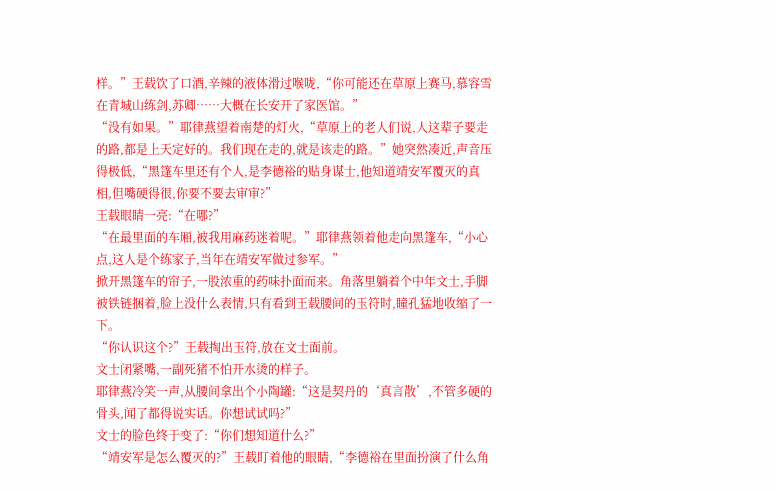样。”王载饮了口酒,辛辣的液体滑过喉咙,“你可能还在草原上赛马,慕容雪在青城山练剑,苏卿……大概在长安开了家医馆。”
“没有如果。”耶律燕望着南楚的灯火,“草原上的老人们说,人这辈子要走的路,都是上天定好的。我们现在走的,就是该走的路。”她突然凑近,声音压得极低,“黑篷车里还有个人,是李德裕的贴身谋士,他知道靖安军覆灭的真相,但嘴硬得很,你要不要去审审?”
王载眼睛一亮:“在哪?”
“在最里面的车厢,被我用麻药迷着呢。”耶律燕领着他走向黑篷车,“小心点,这人是个练家子,当年在靖安军做过参军。”
掀开黑篷车的帘子,一股浓重的药味扑面而来。角落里躺着个中年文士,手脚被铁链捆着,脸上没什么表情,只有看到王载腰间的玉符时,瞳孔猛地收缩了一下。
“你认识这个?”王载掏出玉符,放在文士面前。
文士闭紧嘴,一副死猪不怕开水烫的样子。
耶律燕冷笑一声,从腰间拿出个小陶罐:“这是契丹的‘真言散’,不管多硬的骨头,闻了都得说实话。你想试试吗?”
文士的脸色终于变了:“你们想知道什么?”
“靖安军是怎么覆灭的?”王载盯着他的眼睛,“李德裕在里面扮演了什么角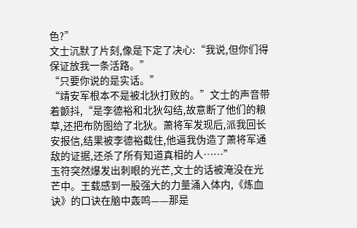色?”
文士沉默了片刻,像是下定了决心:“我说,但你们得保证放我一条活路。”
“只要你说的是实话。”
“靖安军根本不是被北狄打败的。”文士的声音带着颤抖,“是李德裕和北狄勾结,故意断了他们的粮草,还把布防图给了北狄。萧将军发现后,派我回长安报信,结果被李德裕截住,他逼我伪造了萧将军通敌的证据,还杀了所有知道真相的人……”
玉符突然爆发出刺眼的光芒,文士的话被淹没在光芒中。王载感到一股强大的力量涌入体内,《炼血诀》的口诀在脑中轰鸣——那是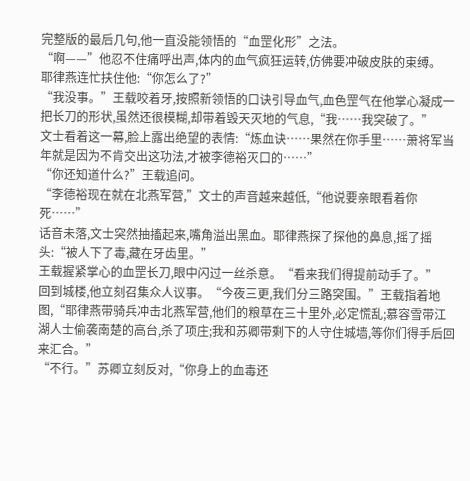完整版的最后几句,他一直没能领悟的“血罡化形”之法。
“啊——”他忍不住痛呼出声,体内的血气疯狂运转,仿佛要冲破皮肤的束缚。
耶律燕连忙扶住他:“你怎么了?”
“我没事。”王载咬着牙,按照新领悟的口诀引导血气,血色罡气在他掌心凝成一把长刀的形状,虽然还很模糊,却带着毁天灭地的气息,“我……我突破了。”
文士看着这一幕,脸上露出绝望的表情:“炼血诀……果然在你手里……萧将军当年就是因为不肯交出这功法,才被李德裕灭口的……”
“你还知道什么?”王载追问。
“李德裕现在就在北燕军营,”文士的声音越来越低,“他说要亲眼看着你死……”
话音未落,文士突然抽搐起来,嘴角溢出黑血。耶律燕探了探他的鼻息,摇了摇头:“被人下了毒,藏在牙齿里。”
王载握紧掌心的血罡长刀,眼中闪过一丝杀意。“看来我们得提前动手了。”
回到城楼,他立刻召集众人议事。“今夜三更,我们分三路突围。”王载指着地图,“耶律燕带骑兵冲击北燕军营,他们的粮草在三十里外,必定慌乱;慕容雪带江湖人士偷袭南楚的高台,杀了项庄;我和苏卿带剩下的人守住城墙,等你们得手后回来汇合。”
“不行。”苏卿立刻反对,“你身上的血毒还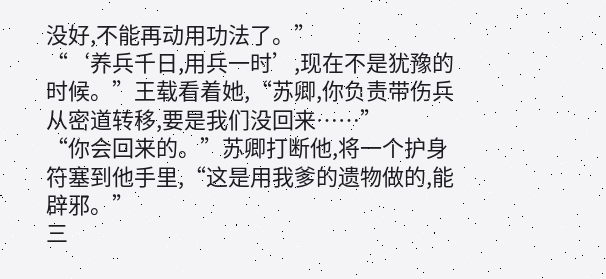没好,不能再动用功法了。”
“‘养兵千日,用兵一时’,现在不是犹豫的时候。”王载看着她,“苏卿,你负责带伤兵从密道转移,要是我们没回来……”
“你会回来的。”苏卿打断他,将一个护身符塞到他手里,“这是用我爹的遗物做的,能辟邪。”
三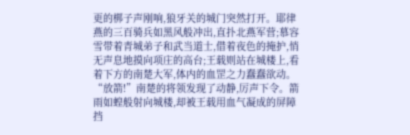更的梆子声刚响,狼牙关的城门突然打开。耶律燕的三百骑兵如黑风般冲出,直扑北燕军营;慕容雪带着青城弟子和武当道士,借着夜色的掩护,悄无声息地摸向项庄的高台;王载则站在城楼上,看着下方的南楚大军,体内的血罡之力蠢蠢欲动。
“放箭!”南楚的将领发现了动静,厉声下令。箭雨如蝗般射向城楼,却被王载用血气凝成的屏障挡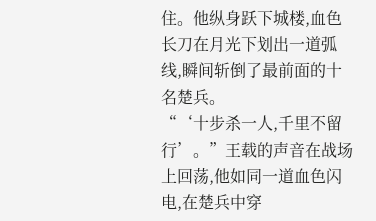住。他纵身跃下城楼,血色长刀在月光下划出一道弧线,瞬间斩倒了最前面的十名楚兵。
“‘十步杀一人,千里不留行’。”王载的声音在战场上回荡,他如同一道血色闪电,在楚兵中穿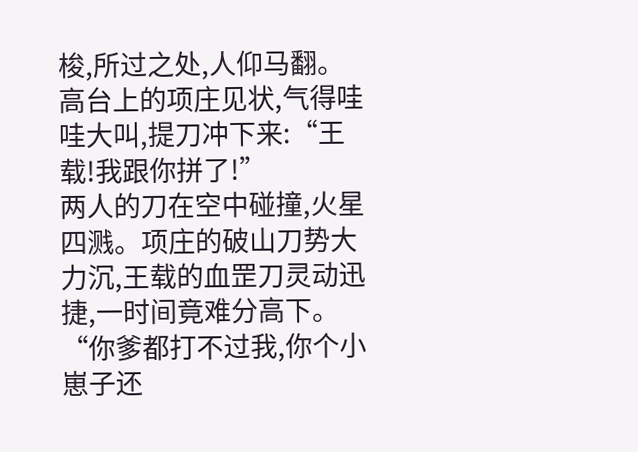梭,所过之处,人仰马翻。
高台上的项庄见状,气得哇哇大叫,提刀冲下来:“王载!我跟你拼了!”
两人的刀在空中碰撞,火星四溅。项庄的破山刀势大力沉,王载的血罡刀灵动迅捷,一时间竟难分高下。“你爹都打不过我,你个小崽子还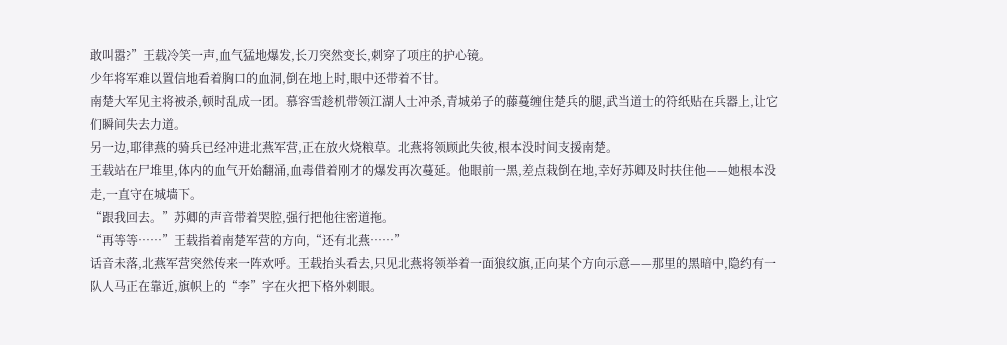敢叫嚣?”王载冷笑一声,血气猛地爆发,长刀突然变长,刺穿了项庄的护心镜。
少年将军难以置信地看着胸口的血洞,倒在地上时,眼中还带着不甘。
南楚大军见主将被杀,顿时乱成一团。慕容雪趁机带领江湖人士冲杀,青城弟子的藤蔓缠住楚兵的腿,武当道士的符纸贴在兵器上,让它们瞬间失去力道。
另一边,耶律燕的骑兵已经冲进北燕军营,正在放火烧粮草。北燕将领顾此失彼,根本没时间支援南楚。
王载站在尸堆里,体内的血气开始翻涌,血毒借着刚才的爆发再次蔓延。他眼前一黑,差点栽倒在地,幸好苏卿及时扶住他——她根本没走,一直守在城墙下。
“跟我回去。”苏卿的声音带着哭腔,强行把他往密道拖。
“再等等……”王载指着南楚军营的方向,“还有北燕……”
话音未落,北燕军营突然传来一阵欢呼。王载抬头看去,只见北燕将领举着一面狼纹旗,正向某个方向示意——那里的黑暗中,隐约有一队人马正在靠近,旗帜上的“李”字在火把下格外刺眼。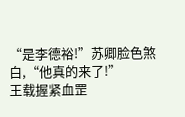“是李德裕!”苏卿脸色煞白,“他真的来了!”
王载握紧血罡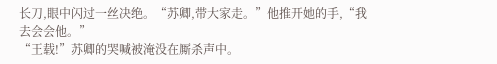长刀,眼中闪过一丝决绝。“苏卿,带大家走。”他推开她的手,“我去会会他。”
“王载!”苏卿的哭喊被淹没在厮杀声中。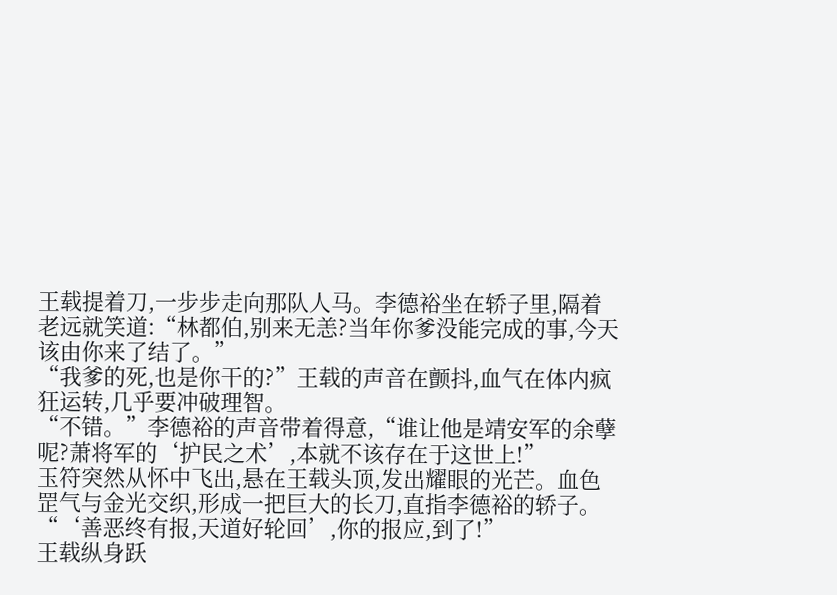王载提着刀,一步步走向那队人马。李德裕坐在轿子里,隔着老远就笑道:“林都伯,别来无恙?当年你爹没能完成的事,今天该由你来了结了。”
“我爹的死,也是你干的?”王载的声音在颤抖,血气在体内疯狂运转,几乎要冲破理智。
“不错。”李德裕的声音带着得意,“谁让他是靖安军的余孽呢?萧将军的‘护民之术’,本就不该存在于这世上!”
玉符突然从怀中飞出,悬在王载头顶,发出耀眼的光芒。血色罡气与金光交织,形成一把巨大的长刀,直指李德裕的轿子。“‘善恶终有报,天道好轮回’,你的报应,到了!”
王载纵身跃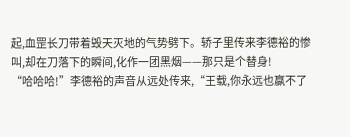起,血罡长刀带着毁天灭地的气势劈下。轿子里传来李德裕的惨叫,却在刀落下的瞬间,化作一团黑烟——那只是个替身!
“哈哈哈!”李德裕的声音从远处传来,“王载,你永远也赢不了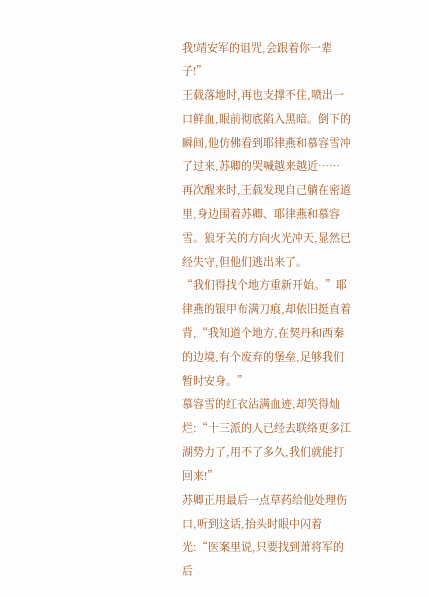我!靖安军的诅咒,会跟着你一辈子!”
王载落地时,再也支撑不住,喷出一口鲜血,眼前彻底陷入黑暗。倒下的瞬间,他仿佛看到耶律燕和慕容雪冲了过来,苏卿的哭喊越来越近……
再次醒来时,王载发现自己躺在密道里,身边围着苏卿、耶律燕和慕容雪。狼牙关的方向火光冲天,显然已经失守,但他们逃出来了。
“我们得找个地方重新开始。”耶律燕的银甲布满刀痕,却依旧挺直着背,“我知道个地方,在契丹和西秦的边境,有个废弃的堡垒,足够我们暂时安身。”
慕容雪的红衣沾满血迹,却笑得灿烂:“十三派的人已经去联络更多江湖势力了,用不了多久,我们就能打回来!”
苏卿正用最后一点草药给他处理伤口,听到这话,抬头时眼中闪着光:“医案里说,只要找到萧将军的后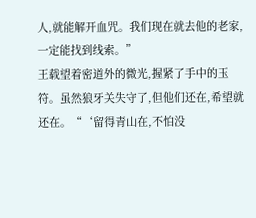人,就能解开血咒。我们现在就去他的老家,一定能找到线索。”
王载望着密道外的微光,握紧了手中的玉符。虽然狼牙关失守了,但他们还在,希望就还在。“‘留得青山在,不怕没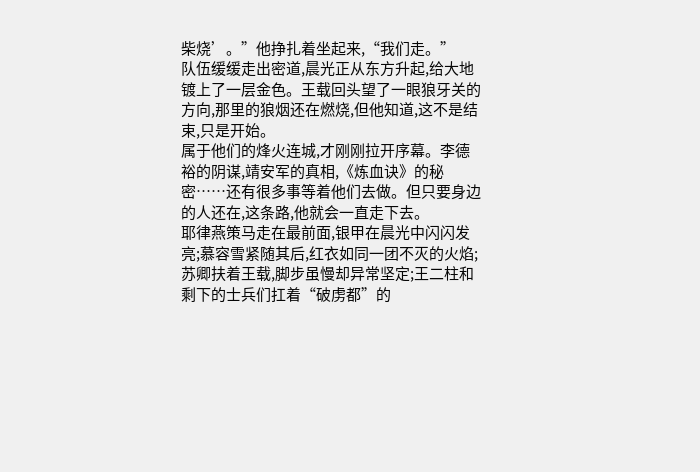柴烧’。”他挣扎着坐起来,“我们走。”
队伍缓缓走出密道,晨光正从东方升起,给大地镀上了一层金色。王载回头望了一眼狼牙关的方向,那里的狼烟还在燃烧,但他知道,这不是结束,只是开始。
属于他们的烽火连城,才刚刚拉开序幕。李德裕的阴谋,靖安军的真相,《炼血诀》的秘密……还有很多事等着他们去做。但只要身边的人还在,这条路,他就会一直走下去。
耶律燕策马走在最前面,银甲在晨光中闪闪发亮;慕容雪紧随其后,红衣如同一团不灭的火焰;苏卿扶着王载,脚步虽慢却异常坚定;王二柱和剩下的士兵们扛着“破虏都”的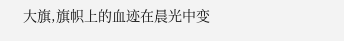大旗,旗帜上的血迹在晨光中变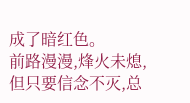成了暗红色。
前路漫漫,烽火未熄,但只要信念不灭,总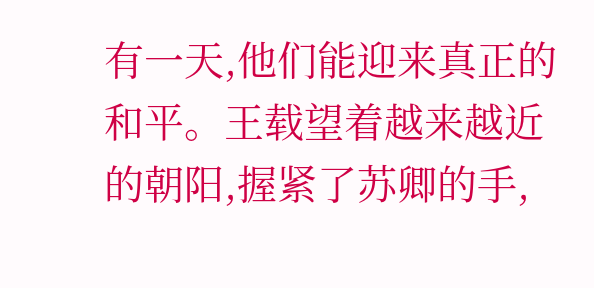有一天,他们能迎来真正的和平。王载望着越来越近的朝阳,握紧了苏卿的手,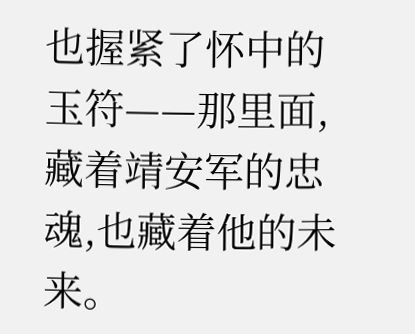也握紧了怀中的玉符——那里面,藏着靖安军的忠魂,也藏着他的未来。